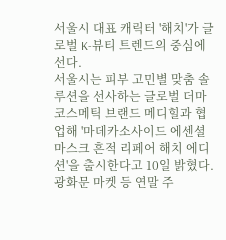서울시 대표 캐릭터 '해치'가 글로벌 K-뷰티 트렌드의 중심에 선다.
서울시는 피부 고민별 맞춤 솔루션을 선사하는 글로벌 더마 코스메틱 브랜드 메디힐과 협업해 '마데카소사이드 에센셜 마스크 흔적 리페어 해치 에디션'을 출시한다고 10일 밝혔다. 광화문 마켓 등 연말 주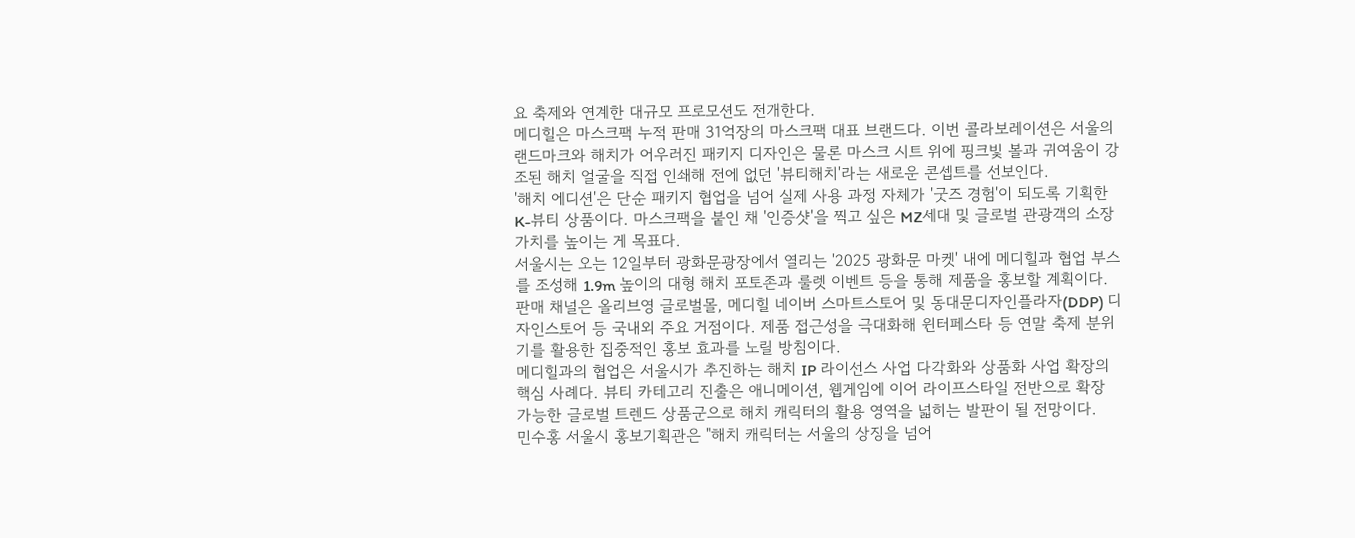요 축제와 연계한 대규모 프로모션도 전개한다.
메디힐은 마스크팩 누적 판매 31억장의 마스크팩 대표 브랜드다. 이번 콜라보레이션은 서울의 랜드마크와 해치가 어우러진 패키지 디자인은 물론 마스크 시트 위에 핑크빛 볼과 귀여움이 강조된 해치 얼굴을 직접 인쇄해 전에 없던 '뷰티해치'라는 새로운 콘셉트를 선보인다.
'해치 에디션'은 단순 패키지 협업을 넘어 실제 사용 과정 자체가 '굿즈 경험'이 되도록 기획한 K-뷰티 상품이다. 마스크팩을 붙인 채 '인증샷'을 찍고 싶은 MZ세대 및 글로벌 관광객의 소장 가치를 높이는 게 목표다.
서울시는 오는 12일부터 광화문광장에서 열리는 '2025 광화문 마켓' 내에 메디힐과 협업 부스를 조성해 1.9m 높이의 대형 해치 포토존과 룰렛 이벤트 등을 통해 제품을 홍보할 계획이다.
판매 채널은 올리브영 글로벌몰, 메디힐 네이버 스마트스토어 및 동대문디자인플라자(DDP) 디자인스토어 등 국내외 주요 거점이다. 제품 접근성을 극대화해 윈터페스타 등 연말 축제 분위기를 활용한 집중적인 홍보 효과를 노릴 방침이다.
메디힐과의 협업은 서울시가 추진하는 해치 IP 라이선스 사업 다각화와 상품화 사업 확장의 핵심 사례다. 뷰티 카테고리 진출은 애니메이션, 웹게임에 이어 라이프스타일 전반으로 확장 가능한 글로벌 트렌드 상품군으로 해치 캐릭터의 활용 영역을 넓히는 발판이 될 전망이다.
민수홍 서울시 홍보기획관은 "해치 캐릭터는 서울의 상징을 넘어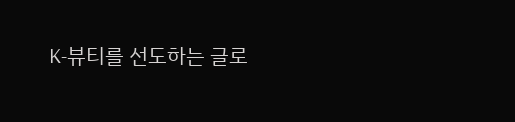K-뷰티를 선도하는 글로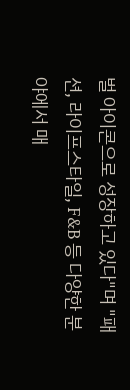벌 아이콘으로 성장하고 있다"며 "패션, 라이프스타일, F&B 등 다양한 분야에서 매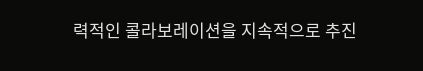력적인 콜라보레이션을 지속적으로 추진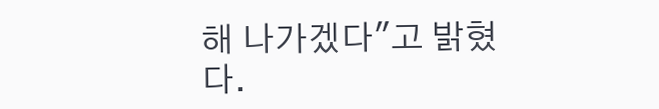해 나가겠다"고 밝혔다.